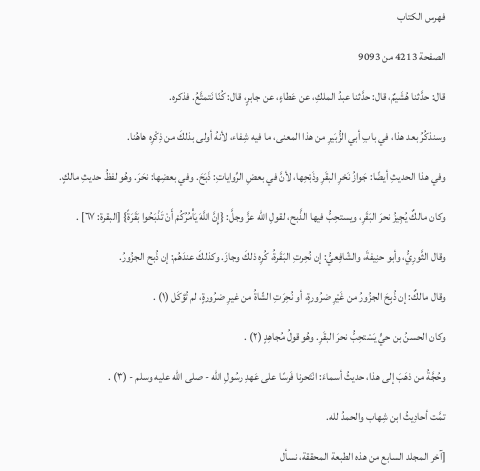فهرس الكتاب

الصفحة 4213 من 9093

قال: حدَّثنا هُشَيمٌ، قال: حدَّثنا عبدُ الملكِ، عن عَطاءٍ، عن جابرٍ، قال: كُنّا نَتمتَّعُ. فذكره.

وسنذكُرُ بعد هذا، في بابِ أبي الزُّبَيرِ من هذا المعنى، ما فيه شِفاء، لأنهُ أولى بذلكَ من ذِكْرِه هاهُنا.

وفي هذا الحديثِ أيضًا: جَوازُ نَحْرِ البقَرِ وذَبْحِها، لأنَّ في بعضِ الرِّواياتِ: ذَبَحَ. وفي بعضِها: نحَرَ. وهُو لفظُ حديثِ مالكٍ.

وكان مالكٌ يُجِيزُ نحرَ البَقَرِ، ويستحِبُّ فيها الذَّبح، لقولِ الله عزَّ وجلَّ: {إِنَّ اللَّهَ يَأْمُرُكُمْ أَنْ تَذْبَحُوا بَقَرَةً} [البقرة: ٦٧] .

وقال الثَّورِيُّ، وأبو حنِيفةَ، والشّافِعيُّ: إن نُحِرتِ البَقَرةُ، كُرِه ذلكَ وجازَ. وكذلكَ عندَهُم: إن ذُبح الجزُورُ.

وقال مالكٌ: إن ذُبِحَ الجزُورُ من غَيْرِ ضرُورةٍ، أو نُحِرَتِ الشّاةُ من غيرِ ضرُورةٍ، لم تُؤكَل (١) .

وكان الحسنُ بن حيٍّ يَسْتحِبُّ نحرَ البقَرِ. وهُو قولُ مُجاهِدٍ (٢) .

وحُجَّةُ من ذهَبَ إلى هذا، حديثُ أسماءَ: انْتَحرنا فَرسًا على عَهدِ رسُولِ الله - صلى الله عليه وسلم - (٣) .

تمَّت أحادِيثُ ابن شِهاب والحمدُ لله.

[آخر المجلد السابع من هذه الطبعة المحققة، نسأل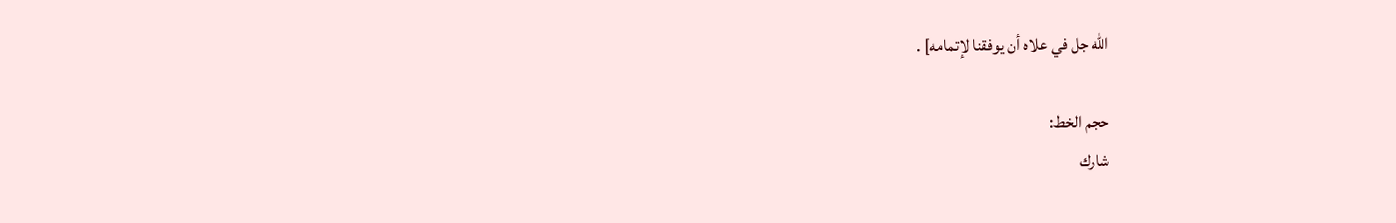الله جل في علاه أن يوفقنا لإتمامه] .

حجم الخط:
شارك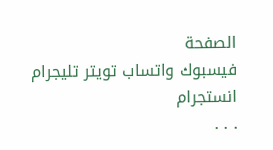الصفحة
فيسبوك واتساب تويتر تليجرام انستجرام
. . .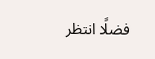فضلًا انتظر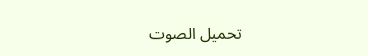تحميل الصوت